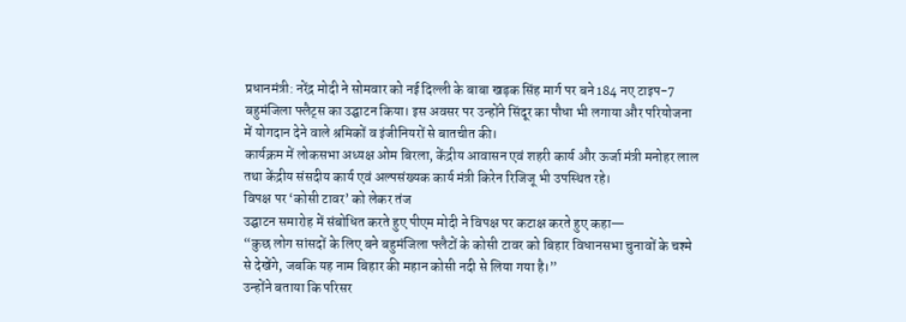प्रधानमंत्री: नरेंद्र मोदी ने सोमवार को नई दिल्ली के बाबा खड़क सिंह मार्ग पर बने 184 नए टाइप-7 बहुमंजिला फ्लैट्स का उद्घाटन किया। इस अवसर पर उन्होंने सिंदूर का पौधा भी लगाया और परियोजना में योगदान देने वाले श्रमिकों व इंजीनियरों से बातचीत की।
कार्यक्रम में लोकसभा अध्यक्ष ओम बिरला, केंद्रीय आवासन एवं शहरी कार्य और ऊर्जा मंत्री मनोहर लाल तथा केंद्रीय संसदीय कार्य एवं अल्पसंख्यक कार्य मंत्री किरेन रिजिजू भी उपस्थित रहे।
विपक्ष पर ‘कोसी टावर’ को लेकर तंज
उद्घाटन समारोह में संबोधित करते हुए पीएम मोदी ने विपक्ष पर कटाक्ष करते हुए कहा—
“कुछ लोग सांसदों के लिए बने बहुमंजिला फ्लैटों के कोसी टावर को बिहार विधानसभा चुनावों के चश्मे से देखेंगे, जबकि यह नाम बिहार की महान कोसी नदी से लिया गया है।”
उन्होंने बताया कि परिसर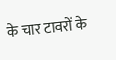के चार टावरों के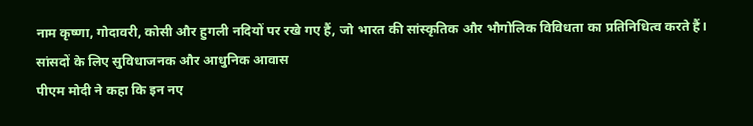नाम कृष्णा, गोदावरी, कोसी और हुगली नदियों पर रखे गए हैं, जो भारत की सांस्कृतिक और भौगोलिक विविधता का प्रतिनिधित्व करते हैं।
सांसदों के लिए सुविधाजनक और आधुनिक आवास
पीएम मोदी ने कहा कि इन नए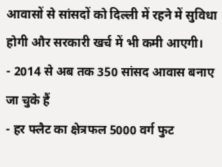आवासों से सांसदों को दिल्ली में रहने में सुविधा होगी और सरकारी खर्च में भी कमी आएगी।
- 2014 से अब तक 350 सांसद आवास बनाए जा चुके हैं
- हर फ्लैट का क्षेत्रफल 5000 वर्ग फुट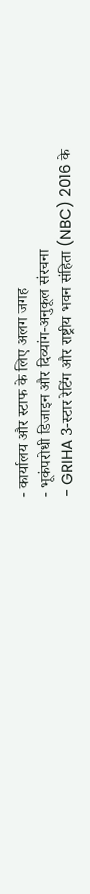- कार्यालय और स्टाफ के लिए अलग जगह
- भूकंपरोधी डिजाइन और दिव्यांग-अनुकूल संरचना
- GRIHA 3-स्टार रेटिंग और राष्ट्रीय भवन संहिता (NBC) 2016 के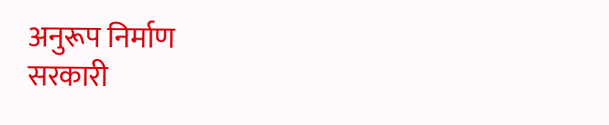अनुरूप निर्माण
सरकारी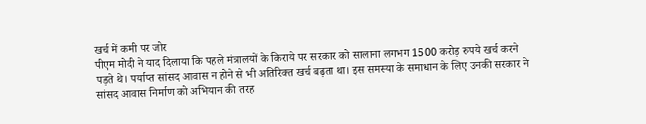खर्च में कमी पर जोर
पीएम मोदी ने याद दिलाया कि पहले मंत्रालयों के किराये पर सरकार को सालाना लगभग 1500 करोड़ रुपये खर्च करने पड़ते थे। पर्याप्त सांसद आवास न होने से भी अतिरिक्त खर्च बढ़ता था। इस समस्या के समाधान के लिए उनकी सरकार ने सांसद आवास निर्माण को अभियान की तरह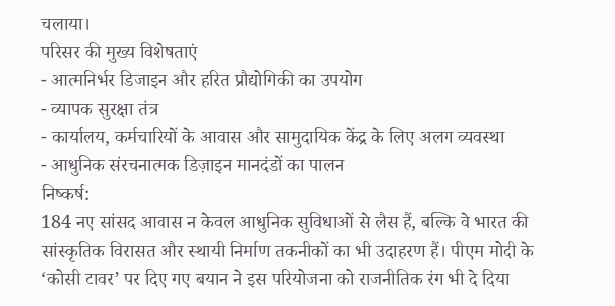चलाया।
परिसर की मुख्य विशेषताएं
- आत्मनिर्भर डिजाइन और हरित प्रौद्योगिकी का उपयोग
- व्यापक सुरक्षा तंत्र
- कार्यालय, कर्मचारियों के आवास और सामुदायिक केंद्र के लिए अलग व्यवस्था
- आधुनिक संरचनात्मक डिज़ाइन मानदंडों का पालन
निष्कर्ष:
184 नए सांसद आवास न केवल आधुनिक सुविधाओं से लैस हैं, बल्कि वे भारत की सांस्कृतिक विरासत और स्थायी निर्माण तकनीकों का भी उदाहरण हैं। पीएम मोदी के ‘कोसी टावर’ पर दिए गए बयान ने इस परियोजना को राजनीतिक रंग भी दे दिया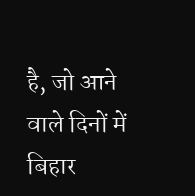है, जो आने वाले दिनों में बिहार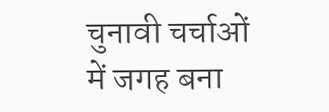चुनावी चर्चाओं में जगह बना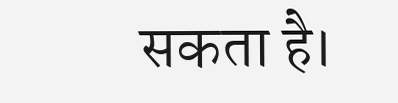सकता है।